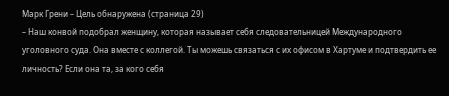Марк Грени – Цель обнаружена (страница 29)
– Наш конвой подобрал женщину, которая называет себя следовательницей Международного уголовного суда. Она вместе с коллегой. Ты можешь связаться с их офисом в Хартуме и подтвердить ее личность? Если она та, за кого себя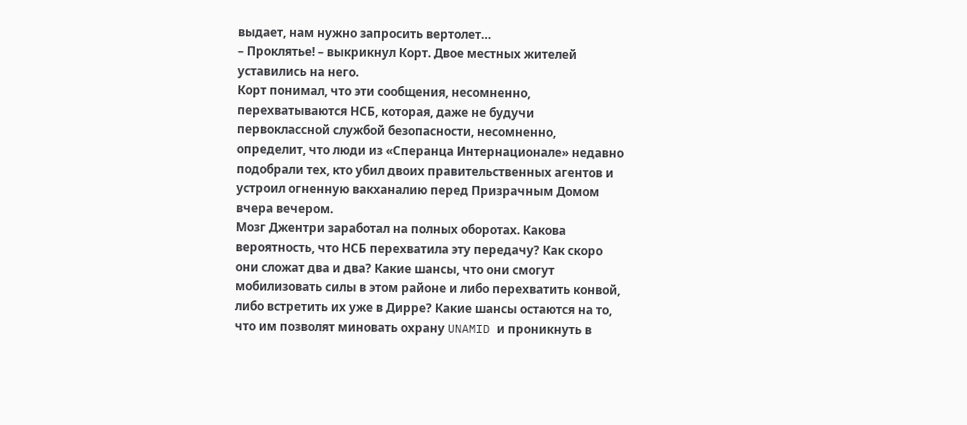выдает, нам нужно запросить вертолет…
– Проклятье! – выкрикнул Корт. Двое местных жителей уставились на него.
Корт понимал, что эти сообщения, несомненно, перехватываются НСБ, которая, даже не будучи первоклассной службой безопасности, несомненно, определит, что люди из «Сперанца Интернационале» недавно подобрали тех, кто убил двоих правительственных агентов и устроил огненную вакханалию перед Призрачным Домом вчера вечером.
Мозг Джентри заработал на полных оборотах. Какова вероятность, что НСБ перехватила эту передачу? Как скоро они сложат два и два? Какие шансы, что они смогут мобилизовать силы в этом районе и либо перехватить конвой, либо встретить их уже в Дирре? Какие шансы остаются на то, что им позволят миновать охрану UNAMID и проникнуть в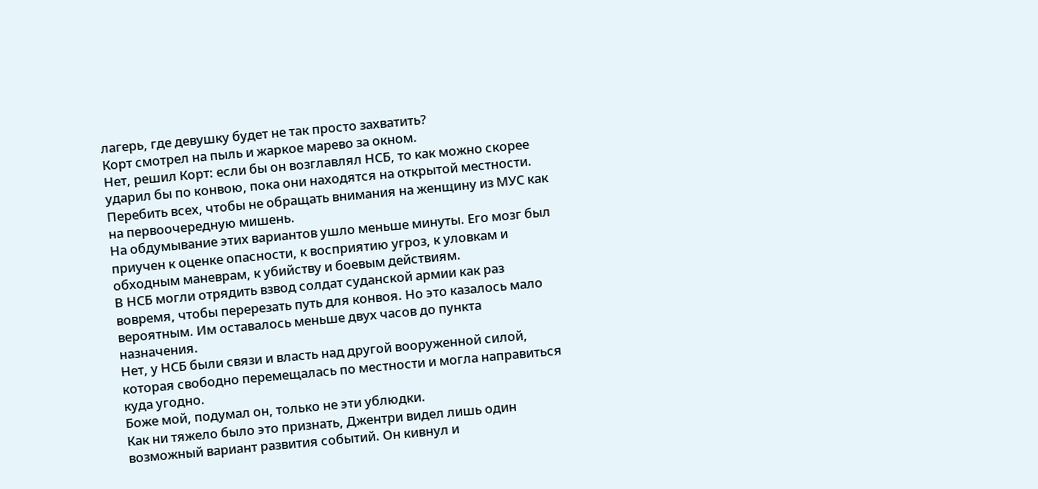лагерь, где девушку будет не так просто захватить?
Корт смотрел на пыль и жаркое марево за окном.
Нет, решил Корт: если бы он возглавлял НСБ, то как можно скорее ударил бы по конвою, пока они находятся на открытой местности. Перебить всех, чтобы не обращать внимания на женщину из МУС как на первоочередную мишень.
На обдумывание этих вариантов ушло меньше минуты. Его мозг был приучен к оценке опасности, к восприятию угроз, к уловкам и обходным маневрам, к убийству и боевым действиям.
В НСБ могли отрядить взвод солдат суданской армии как раз вовремя, чтобы перерезать путь для конвоя. Но это казалось мало вероятным. Им оставалось меньше двух часов до пункта назначения.
Нет, у НСБ были связи и власть над другой вооруженной силой, которая свободно перемещалась по местности и могла направиться куда угодно.
Боже мой, подумал он, только не эти ублюдки.
Как ни тяжело было это признать, Джентри видел лишь один возможный вариант развития событий. Он кивнул и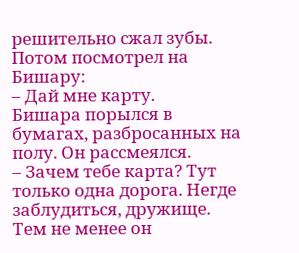решительно сжал зубы. Потом посмотрел на Бишару:
– Дай мне карту.
Бишара порылся в бумагах, разбросанных на полу. Он рассмеялся.
– Зачем тебе карта? Тут только одна дорога. Негде заблудиться, дружище.
Тем не менее он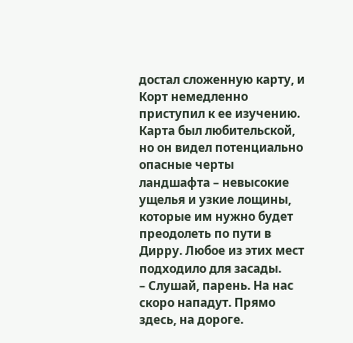достал сложенную карту, и Корт немедленно приступил к ее изучению.
Карта был любительской, но он видел потенциально опасные черты ландшафта – невысокие ущелья и узкие лощины, которые им нужно будет преодолеть по пути в Дирру. Любое из этих мест подходило для засады.
– Слушай, парень. На нас скоро нападут. Прямо здесь, на дороге.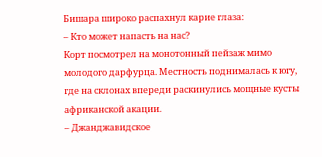Бишара широко распахнул карие глаза:
– Кто может напасть на нас?
Корт посмотрел на монотонный пейзаж мимо молодого дарфурца. Местность поднималась к югу, где на склонах впереди раскинулись мощные кусты африканской акации.
– Джанджавидское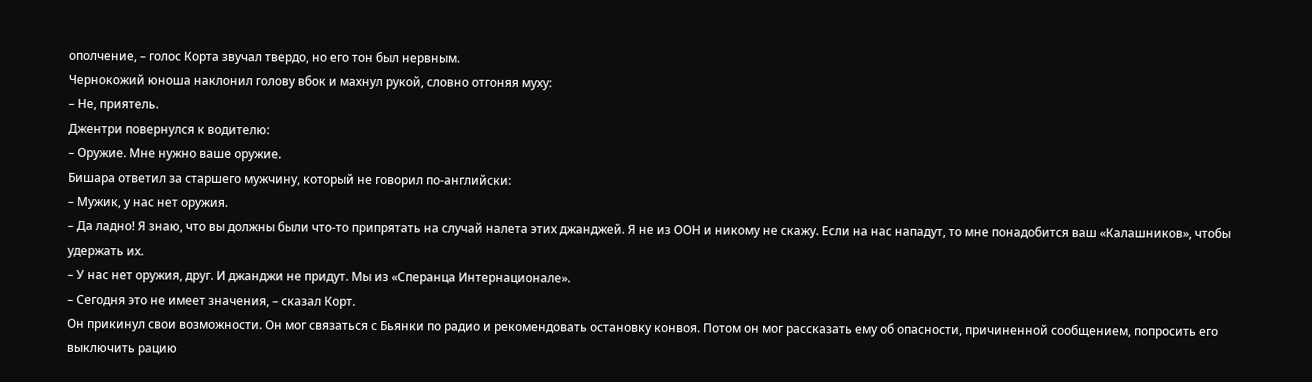ополчение, – голос Корта звучал твердо, но его тон был нервным.
Чернокожий юноша наклонил голову вбок и махнул рукой, словно отгоняя муху:
– Не, приятель.
Джентри повернулся к водителю:
– Оружие. Мне нужно ваше оружие.
Бишара ответил за старшего мужчину, который не говорил по-английски:
– Мужик, у нас нет оружия.
– Да ладно! Я знаю, что вы должны были что-то припрятать на случай налета этих джанджей. Я не из ООН и никому не скажу. Если на нас нападут, то мне понадобится ваш «Калашников», чтобы удержать их.
– У нас нет оружия, друг. И джанджи не придут. Мы из «Сперанца Интернационале».
– Сегодня это не имеет значения, – сказал Корт.
Он прикинул свои возможности. Он мог связаться с Бьянки по радио и рекомендовать остановку конвоя. Потом он мог рассказать ему об опасности, причиненной сообщением, попросить его выключить рацию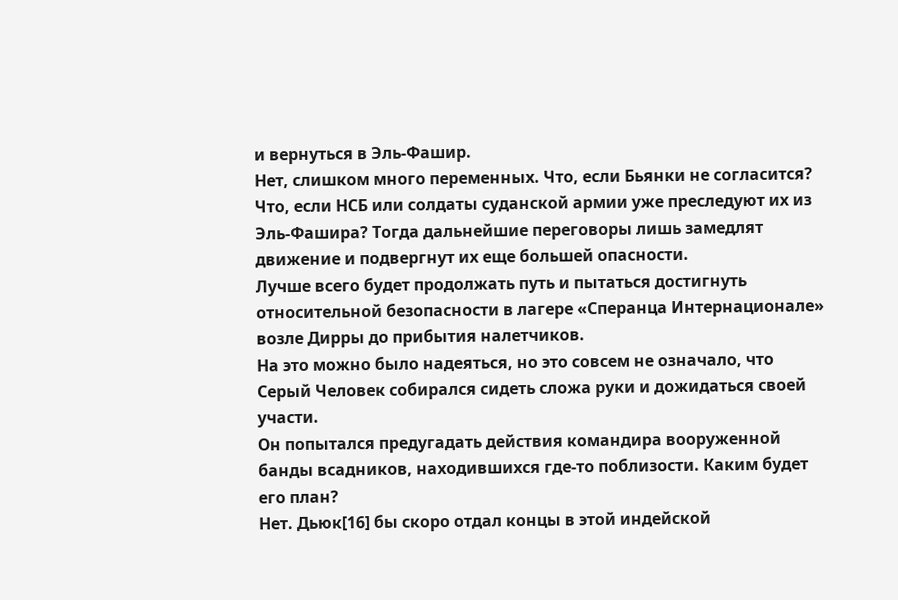и вернуться в Эль-Фашир.
Нет, слишком много переменных. Что, если Бьянки не согласится? Что, если НСБ или солдаты суданской армии уже преследуют их из Эль-Фашира? Тогда дальнейшие переговоры лишь замедлят движение и подвергнут их еще большей опасности.
Лучше всего будет продолжать путь и пытаться достигнуть относительной безопасности в лагере «Сперанца Интернационале» возле Дирры до прибытия налетчиков.
На это можно было надеяться, но это совсем не означало, что Серый Человек собирался сидеть сложа руки и дожидаться своей участи.
Он попытался предугадать действия командира вооруженной банды всадников, находившихся где-то поблизости. Каким будет его план?
Нет. Дьюк[16] бы скоро отдал концы в этой индейской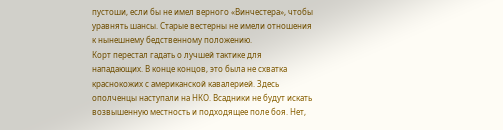пустоши, если бы не имел верного «Винчестера», чтобы уравнять шансы. Старые вестерны не имели отношения к нынешнему бедственному положению.
Корт перестал гадать о лучшей тактике для нападающих. В конце концов, это была не схватка краснокожих с американской кавалерией. Здесь ополченцы наступали на НКО. Всадники не будут искать возвышенную местность и подходящее поле боя. Нет,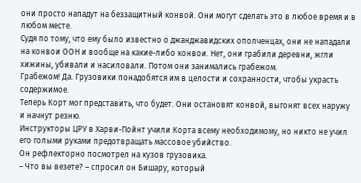они просто нападут на беззащитный конвой. Они могут сделать это в любое время и в любом месте.
Судя по тому, что ему было известно о джанджавидских ополченцах, они не нападали на конвои ООН и вообще на какие-либо конвои. Нет, они грабили деревни, жгли хижины, убивали и насиловали. Потом они занимались грабежом.
Грабежом! Да. Грузовики понадобятся им в целости и сохранности, чтобы украсть содержимое.
Теперь Корт мог представить, что будет. Они остановят конвой, выгонят всех наружу и начнут резню.
Инструкторы ЦРУ в Харви-Пойнт учили Корта всему необходимому, но никто не учил его голыми руками предотвращать массовое убийство.
Он рефлекторно посмотрел на кузов грузовика.
– Что вы везете? – спросил он Бишару, который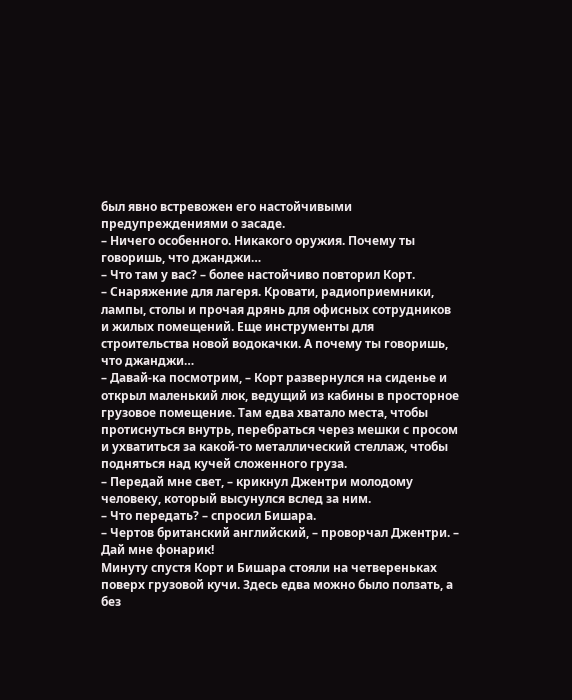был явно встревожен его настойчивыми предупреждениями о засаде.
– Ничего особенного. Никакого оружия. Почему ты говоришь, что джанджи…
– Что там у вас? – более настойчиво повторил Корт.
– Снаряжение для лагеря. Кровати, радиоприемники, лампы, столы и прочая дрянь для офисных сотрудников и жилых помещений. Еще инструменты для строительства новой водокачки. А почему ты говоришь, что джанджи…
– Давай-ка посмотрим, – Корт развернулся на сиденье и открыл маленький люк, ведущий из кабины в просторное грузовое помещение. Там едва хватало места, чтобы протиснуться внутрь, перебраться через мешки с просом и ухватиться за какой-то металлический стеллаж, чтобы подняться над кучей сложенного груза.
– Передай мне свет, – крикнул Джентри молодому человеку, который высунулся вслед за ним.
– Что передать? – спросил Бишара.
– Чертов британский английский, – проворчал Джентри. – Дай мне фонарик!
Минуту спустя Корт и Бишара стояли на четвереньках поверх грузовой кучи. Здесь едва можно было ползать, а без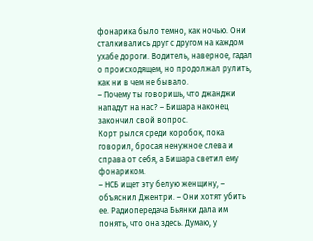фонарика было темно, как ночью. Они сталкивались друг с другом на каждом ухабе дороги. Водитель, наверное, гадал о происходящем, но продолжал рулить, как ни в чем не бывало.
– Почему ты говоришь, что джанджи нападут на нас? – Бишара наконец закончил свой вопрос.
Корт рылся среди коробок, пока говорил, бросая ненужное слева и справа от себя, а Бишара светил ему фонариком.
– НСБ ищет эту белую женщину, – объяснил Джентри. – Они хотят убить ее. Радиопередача Бьянки дала им понять, что она здесь. Думаю, у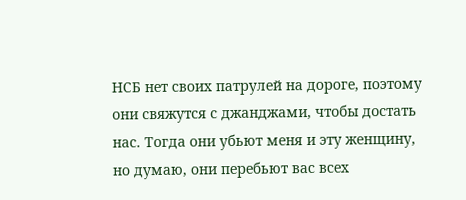НСБ нет своих патрулей на дороге, поэтому они свяжутся с джанджами, чтобы достать нас. Тогда они убьют меня и эту женщину, но думаю, они перебьют вас всех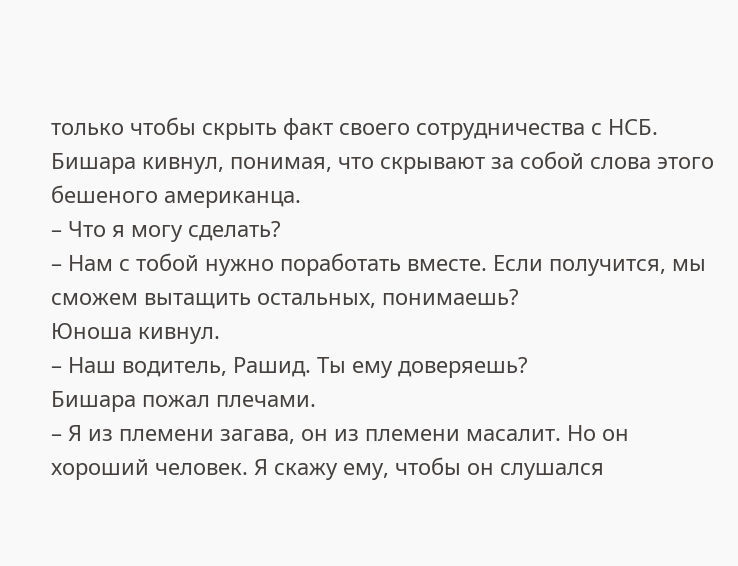только чтобы скрыть факт своего сотрудничества с НСБ.
Бишара кивнул, понимая, что скрывают за собой слова этого бешеного американца.
– Что я могу сделать?
– Нам с тобой нужно поработать вместе. Если получится, мы сможем вытащить остальных, понимаешь?
Юноша кивнул.
– Наш водитель, Рашид. Ты ему доверяешь?
Бишара пожал плечами.
– Я из племени загава, он из племени масалит. Но он хороший человек. Я скажу ему, чтобы он слушался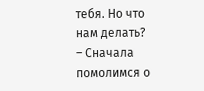тебя. Но что нам делать?
– Сначала помолимся о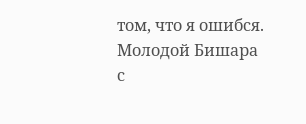том, что я ошибся.
Молодой Бишара с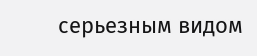серьезным видом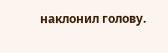наклонил голову.